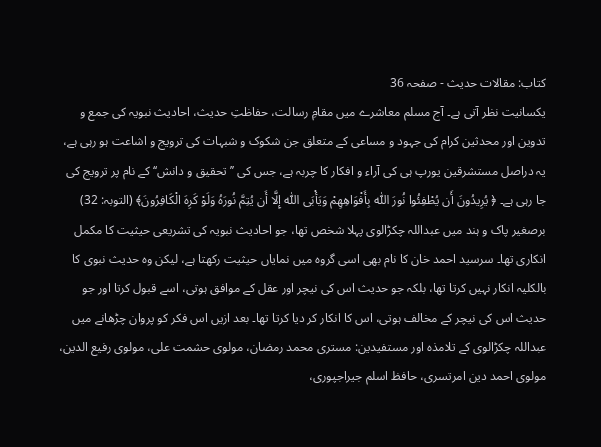کتاب: مقالات حدیث - صفحہ 36
یکسانیت نظر آتی ہے۔ آج مسلم معاشرے میں مقامِ رسالت، حفاظتِ حدیث، احادیث نبویہ کی جمع و تدوین اور محدثین کرام کی جہود و مساعی کے متعلق جن شکوک و شبہات کی ترویج و اشاعت ہو رہی ہے، یہ دراصل مستشرقین یورپ ہی کی آراء و افکار کا چربہ ہے، جس کی ’’تحقیق و دانش‘‘ کے نام پر ترویج کی جا رہی ہے۔ ﴿ يُرِيدُونَ أَن يُطْفِئُوا نُورَ اللّٰه بِأَفْوَاهِهِمْ وَيَأْبَى اللّٰه إِلَّا أَن يُتِمَّ نُورَهُ وَلَوْ كَرِهَ الْكَافِرُونَ﴾ (التوبہ: 32) برصغیر پاک و ہند میں عبداللہ چکڑالوی پہلا شخص تھا، جو احادیث نبویہ کی تشریعی حیثیت کا مکمل انکاری تھا۔ سرسید احمد خان کا نام بھی اسی گروہ میں نمایاں حیثیت رکھتا ہے، لیکن وہ حدیث نبوی کا بالکلیہ انکار نہیں کرتا تھا، بلکہ جو حدیث اس کی نیچر اور عقل کے موافق ہوتی، اسے قبول کرتا اور جو حدیث اس کی نیچر کے مخالف ہوتی، اس کا انکار کر دیا کرتا تھا۔ بعد ازیں اس فکر کو پروان چڑھانے میں عبداللہ چکڑالوی کے تلامذہ اور مستفیدین: مستری محمد رمضان، مولوی حشمت علی، مولوی رفیع الدین، مولوی احمد دین امرتسری، حافظ اسلم جیراجپوری،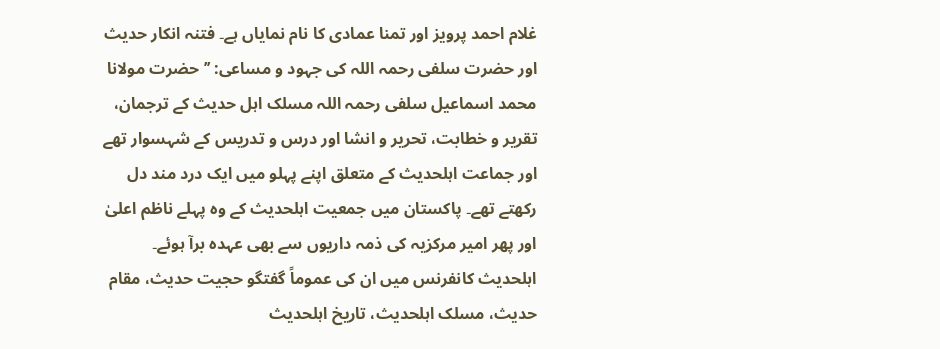غلام احمد پرویز اور تمنا عمادی کا نام نمایاں ہے۔ فتنہ انکار حدیث اور حضرت سلفی رحمہ اللہ کی جہود و مساعی: ’’حضرت مولانا محمد اسماعیل سلفی رحمہ اللہ مسلک اہل حدیث کے ترجمان، تقریر و خطابت، تحریر و انشا اور درس و تدریس کے شہسوار تھے اور جماعت اہلحدیث کے متعلق اپنے پہلو میں ایک درد مند دل رکھتے تھے۔ پاکستان میں جمعیت اہلحدیث کے وہ پہلے ناظم اعلیٰ اور پھر امیر مرکزیہ کی ذمہ داریوں سے بھی عہدہ برآ ہوئے۔ اہلحدیث کانفرنس میں ان کی عموماً گفتگو حجیت حدیث، مقام حدیث، مسلک اہلحدیث، تاریخ اہلحدیث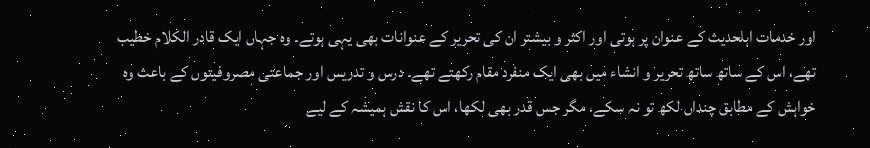اور خدمات اہلحدیث کے عنوان پر ہوتی اور اکثر و بیشتر ان کی تحریر کے عنوانات بھی یہی ہوتے۔ وہ جہاں ایک قادر الکلام خطیب تھے، اس کے ساتھ ساتھ تحریر و انشاء میں بھی ایک منفرد مقام رکھتے تھے۔ درس و تدریس اور جماعتی مصروفیتوں کے باعث وہ خواہش کے مطابق چنداں لکھ تو نہ سکے، مگر جس قدر بھی لکھا، اس کا نقش ہمیشہ کے لیے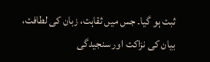ثبت ہو گیا۔ جس میں ثقاہت، زبان کی لطافت، بیان کی نزاکت اور سنجیدگی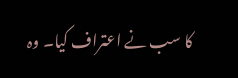کا سب نے اعتراف کیا۔ وہ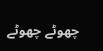چھوٹے چھوٹے